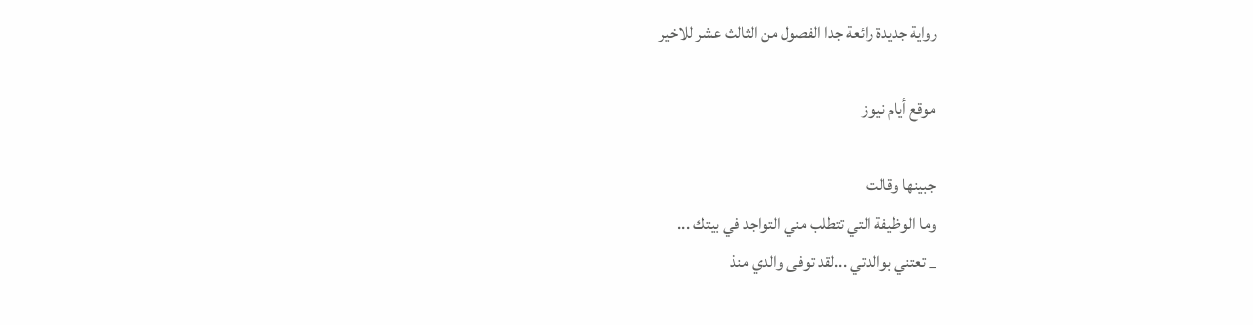رواية جديدة رائعة جدا الفصول من الثالث عشر للاخير

موقع أيام نيوز

جبينها وقالت
وما الوظيفة التي تتطلب مني التواجد في بيتك ...
_ تعتني بوالدتي ...لقد توفى والدي منذ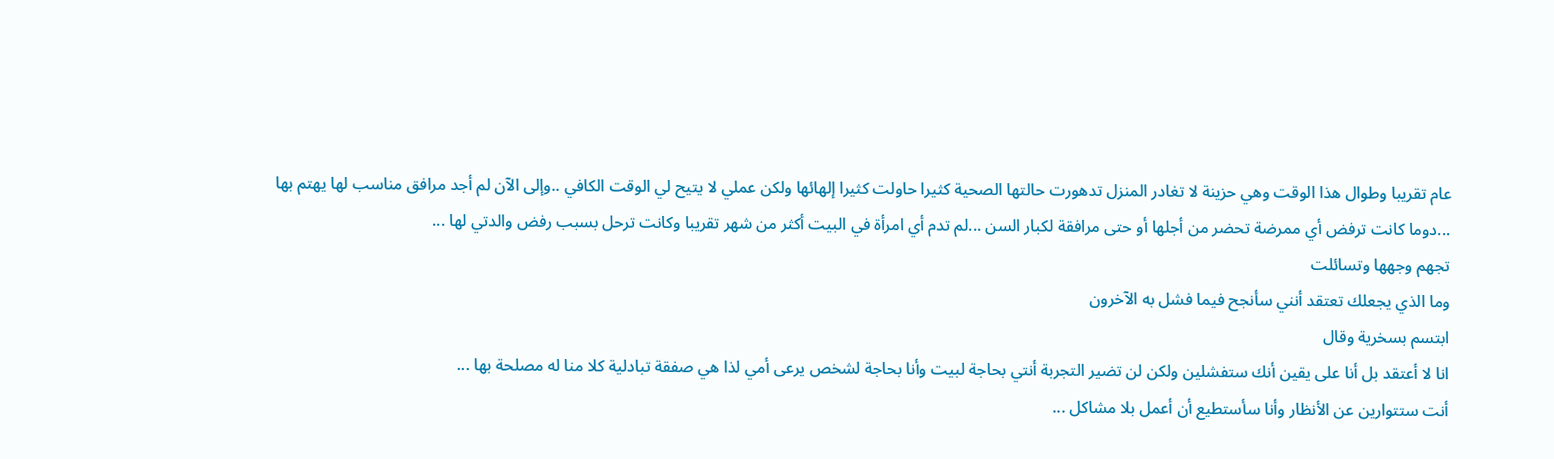عام تقريبا وطوال هذا الوقت وهي حزينة لا تغادر المنزل تدهورت حالتها الصحية كثيرا حاولت كثيرا إلهائها ولكن عملي لا يتيح لي الوقت الكافي ..وإلى الآن لم أجد مرافق مناسب لها يهتم بها ...دوما كانت ترفض أي ممرضة تحضر من أجلها أو حتى مرافقة لكبار السن ...لم تدم أي امرأة في البيت أكثر من شهر تقريبا وكانت ترحل بسبب رفض والدتي لها ...
تجهم وجهها وتسائلت
وما الذي يجعلك تعتقد أنني سأنجح فيما فشل به الآخرون
ابتسم بسخرية وقال
انا لا أعتقد بل أنا على يقين أنك ستفشلين ولكن لن تضير التجربة أنتي بحاجة لبيت وأنا بحاجة لشخص يرعى أمي لذا هي صفقة تبادلية كلا منا له مصلحة بها ...
أنت ستتوارين عن الأنظار وأنا سأستطيع أن أعمل بلا مشاكل ...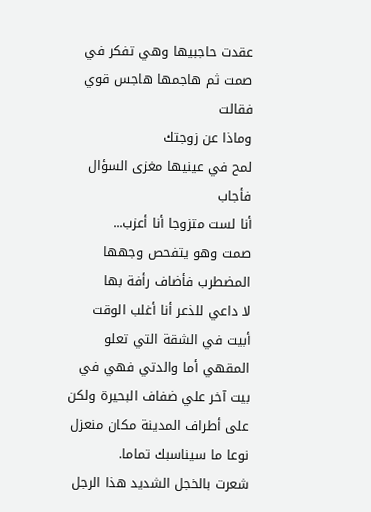عقدت حاجبيها وهي تفكر في صمت ثم هاجمها هاجس قوي فقالت
وماذا عن زوجتك
لمح في عينيها مغزى السؤال فأجاب
أنا لست متزوجا أنا أعزب...
صمت وهو يتفحص وجهها المضطرب فأضاف رأفة بها
لا داعي للذعر أنا أغلب الوقت أبيت في الشقة التي تعلو المقهي أما والدتي فهي في بيت آخر علي ضفاف البحيرة ولكن على أطراف المدينة مكان منعزل نوعا ما سيناسبك تماما.
شعرت بالخجل الشديد هذا الرجل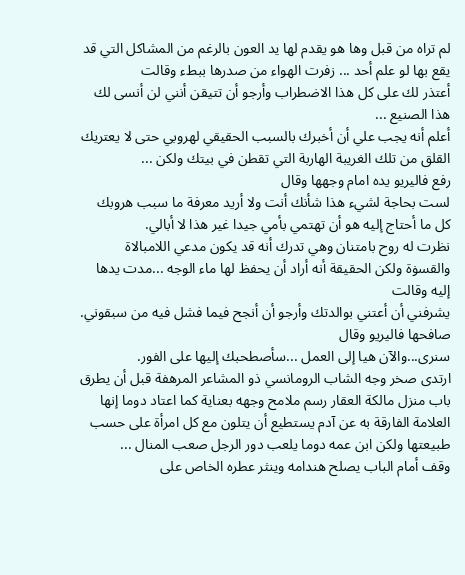لم تراه من قبل وها هو يقدم لها يد العون بالرغم من المشاكل التي قد يقع بها لو علم أحد ... زفرت الهواء من صدرها ببطء وقالت
أعتذر لك على كل هذا الاضطراب وأرجو أن تتيقن أنني لن أنسى لك هذا الصنيع ...
أعلم أنه يجب علي أن أخبرك بالسبب الحقيقي لهروبي حتى لا يعتريك القلق من تلك الغريبة الهاربة التي تقطن في بيتك ولكن ...
رفع فاليريو يده امام وجهها وقال
لست بحاجة لشيء هذا شأنك أنت ولا أريد معرفة ما سبب هروبك كل ما أحتاج إليه هو أن تهتمي بأمي جيدا غير هذا لا أبالي.
نظرت له روح بامتنان وهي تدرك أنه قد يكون مدعي اللامبالاة والقسۏة ولكن الحقيقة أنه أراد أن يحفظ لها ماء الوجه ...مدت يدها إليه وقالت
يشرفني أن أعتني بوالدتك وأرجو أن أنجح فيما فشل فيه من سبقوني.
صافحها فاليريو وقال
سنرى...والآن هيا إلى العمل ...سأصطحبك إليها على الفور.
ارتدى صخر وجه الشاب الرومانسي ذو المشاعر المرهفة قبل أن يطرق باب منزل مالكة العقار رسم ملامح وجهه بعناية كما اعتاد دوما إنها العلامة الفارقة به عن آدم يستطيع أن يتلون مع كل امرأة على حسب طبيعتها ولكن ابن عمه دوما يلعب دور الرجل صعب المنال ...
وقف أمام الباب يصلح هندامه وينثر عطره الخاص على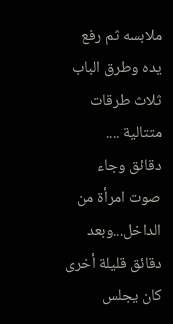ملابسه ثم رفع يده وطرق الباب ثلاث طرقات متتالية ....
دقائق وجاء صوت امرأة من الداخل...وبعد دقائق قليلة أخرى كان يجلس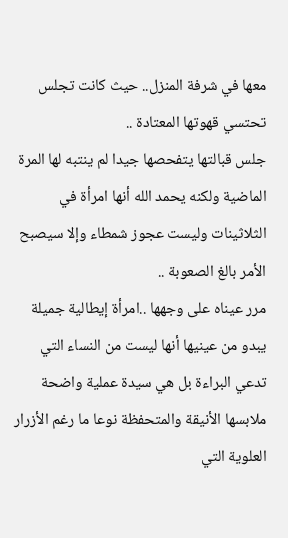معها في شرفة المنزل.. حيث كانت تجلس تحتسي قهوتها المعتادة ..
جلس قبالتها يتفحصها جيدا لم ينتبه لها المرة الماضية ولكنه يحمد الله أنها امرأة في الثلاثينات وليست عجوز شمطاء وإلا سيصبح الأمر بالغ الصعوبة ..
مرر عيناه على وجهها ..امرأة إيطالية جميلة يبدو من عينيها أنها ليست من النساء التي تدعي البراءة بل هي سيدة عملية واضحة ملابسها الأنيقة والمتحفظة نوعا ما رغم الأزرار العلوية التي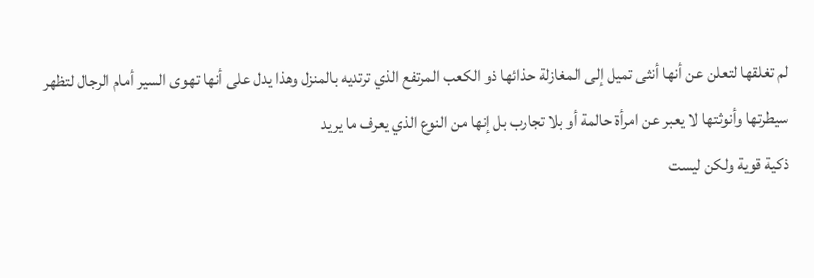لم تغلقها لتعلن عن أنها أنثى تميل إلى المغازلة حذائها ذو الكعب المرتفع الذي ترتديه بالمنزل وهذا يدل على أنها تهوى السير أمام الرجال لتظهر سيطرتها وأنوثتها لا يعبر عن امرأة حالمة أو بلا تجارب بل إنها من النوع الذي يعرف ما يريد
ذكية قوية ولكن ليست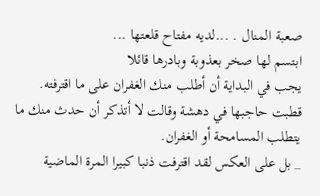صعبة المنال . ...لديه مفتاح قلعتها ...
ابتسم لها صخر بعذوبة وبادرها قائلا
يجب في البداية أن أطلب منك الغفران على ما اقترفته.
قطبت حاجبها في دهشة وقالت لا أتذكر أن حدث منك ما يتطلب المسامحة أو الغفران.
_ بل على العكس لقد اقترفت ذنبا كبيرا المرة الماضية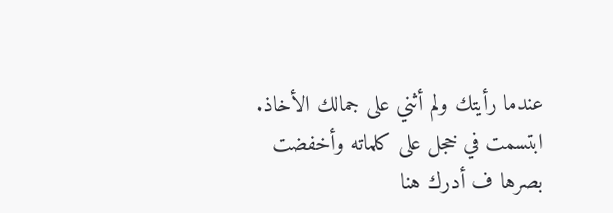عندما رأيتك ولم أثني على جمالك الأخاذ.
ابتسمت في خجل على كلماته وأخفضت بصرها ف أدرك هنا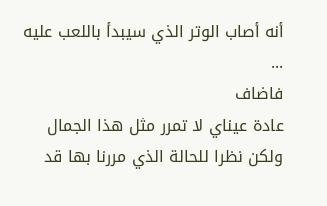أنه أصاب الوتر الذي سيبدأ باللعب عليه ...
فاضاف
عادة عيناي لا تمرر مثل هذا الجمال ولكن نظرا للحالة الذي مررنا بها قد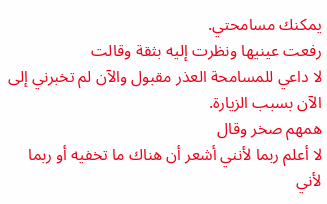يمكنك مسامحتي.
رفعت عينيها ونظرت إليه بثقة وقالت
لا داعي للمسامحة العذر مقبول والآن لم تخبرني إلى الآن بسبب الزيارة.
همهم صخر وقال
لا أعلم ربما لأنني أشعر أن هناك ما تخفيه أو ربما لأني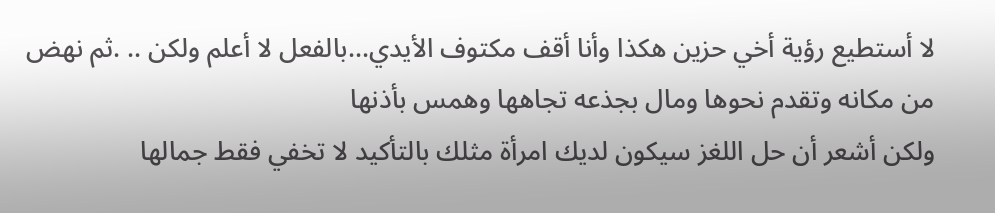لا أستطيع رؤية أخي حزين هكذا وأنا أقف مكتوف الأيدي...بالفعل لا أعلم ولكن .. .ثم نهض من مكانه وتقدم نحوها ومال بجذعه تجاهها وهمس بأذنها
ولكن أشعر أن حل اللغز سيكون لديك امرأة مثلك بالتأكيد لا تخفي فقط جمالها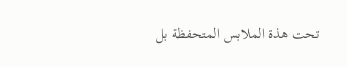تحت هذة الملابس المتحفظة بل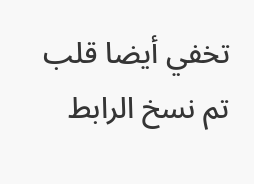تخفي أيضا قلب
تم نسخ الرابط